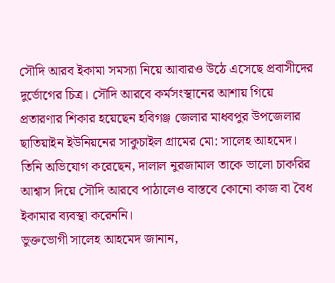সৌদি আরব ইকামা সমস্যা নিয়ে আবারও উঠে এসেছে প্রবাসীদের দুর্ভোগের চিত্র। সৌদি আরবে কর্মসংস্থানের আশায় গিয়ে প্রতারণার শিকার হয়েছেন হবিগঞ্জ জেলার মাধবপুর উপজেলার ছাতিয়াইন ইউনিয়নের সাকুচাইল গ্রামের মো: সালেহ আহমেদ। তিনি অভিযোগ করেছেন, দালাল নুরজামাল তাকে ভালো চাকরির আশ্বাস দিয়ে সৌদি আরবে পাঠালেও বাস্তবে কোনো কাজ বা বৈধ ইকামার ব্যবস্থা করেননি।
ভুক্তভোগী সালেহ আহমেদ জানান,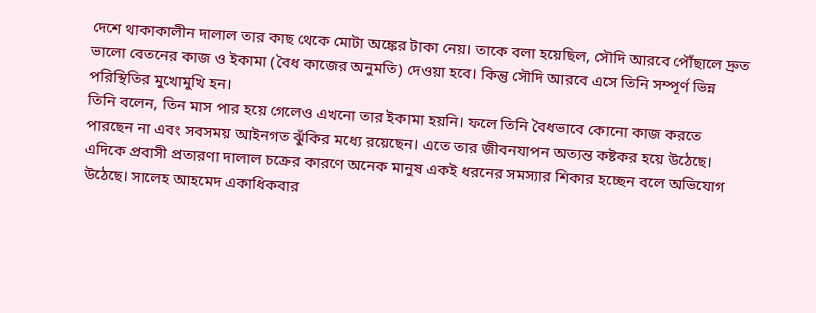দেশে থাকাকালীন দালাল তার কাছ থেকে মোটা অঙ্কের টাকা নেয়। তাকে বলা হয়েছিল, সৌদি আরবে পৌঁছালে দ্রুত ভালো বেতনের কাজ ও ইকামা (বৈধ কাজের অনুমতি) দেওয়া হবে। কিন্তু সৌদি আরবে এসে তিনি সম্পূর্ণ ভিন্ন পরিস্থিতির মুখোমুখি হন।
তিনি বলেন, তিন মাস পার হয়ে গেলেও এখনো তার ইকামা হয়নি। ফলে তিনি বৈধভাবে কোনো কাজ করতে পারছেন না এবং সবসময় আইনগত ঝুঁকির মধ্যে রয়েছেন। এতে তার জীবনযাপন অত্যন্ত কষ্টকর হয়ে উঠেছে।
এদিকে প্রবাসী প্রতারণা দালাল চক্রের কারণে অনেক মানুষ একই ধরনের সমস্যার শিকার হচ্ছেন বলে অভিযোগ উঠেছে। সালেহ আহমেদ একাধিকবার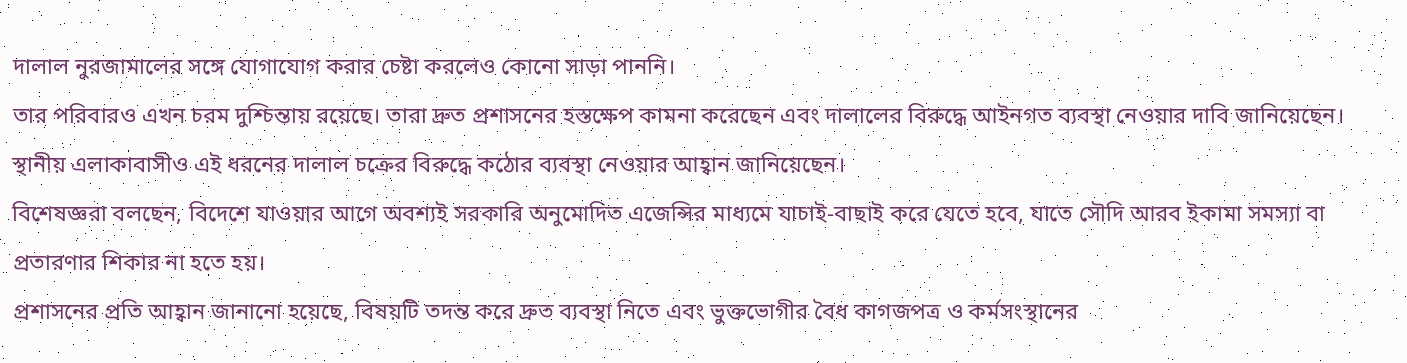দালাল নুরজামালের সঙ্গে যোগাযোগ করার চেষ্টা করলেও কোনো সাড়া পাননি।
তার পরিবারও এখন চরম দুশ্চিন্তায় রয়েছে। তারা দ্রুত প্রশাসনের হস্তক্ষেপ কামনা করেছেন এবং দালালের বিরুদ্ধে আইনগত ব্যবস্থা নেওয়ার দাবি জানিয়েছেন। স্থানীয় এলাকাবাসীও এই ধরনের দালাল চক্রের বিরুদ্ধে কঠোর ব্যবস্থা নেওয়ার আহ্বান জানিয়েছেন।
বিশেষজ্ঞরা বলছেন, বিদেশে যাওয়ার আগে অবশ্যই সরকারি অনুমোদিত এজেন্সির মাধ্যমে যাচাই-বাছাই করে যেতে হবে, যাতে সৌদি আরব ইকামা সমস্যা বা প্রতারণার শিকার না হতে হয়।
প্রশাসনের প্রতি আহ্বান জানানো হয়েছে, বিষয়টি তদন্ত করে দ্রুত ব্যবস্থা নিতে এবং ভুক্তভোগীর বৈধ কাগজপত্র ও কর্মসংস্থানের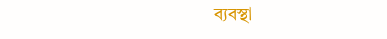ব্যবস্থা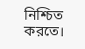নিশ্চিত করতে।